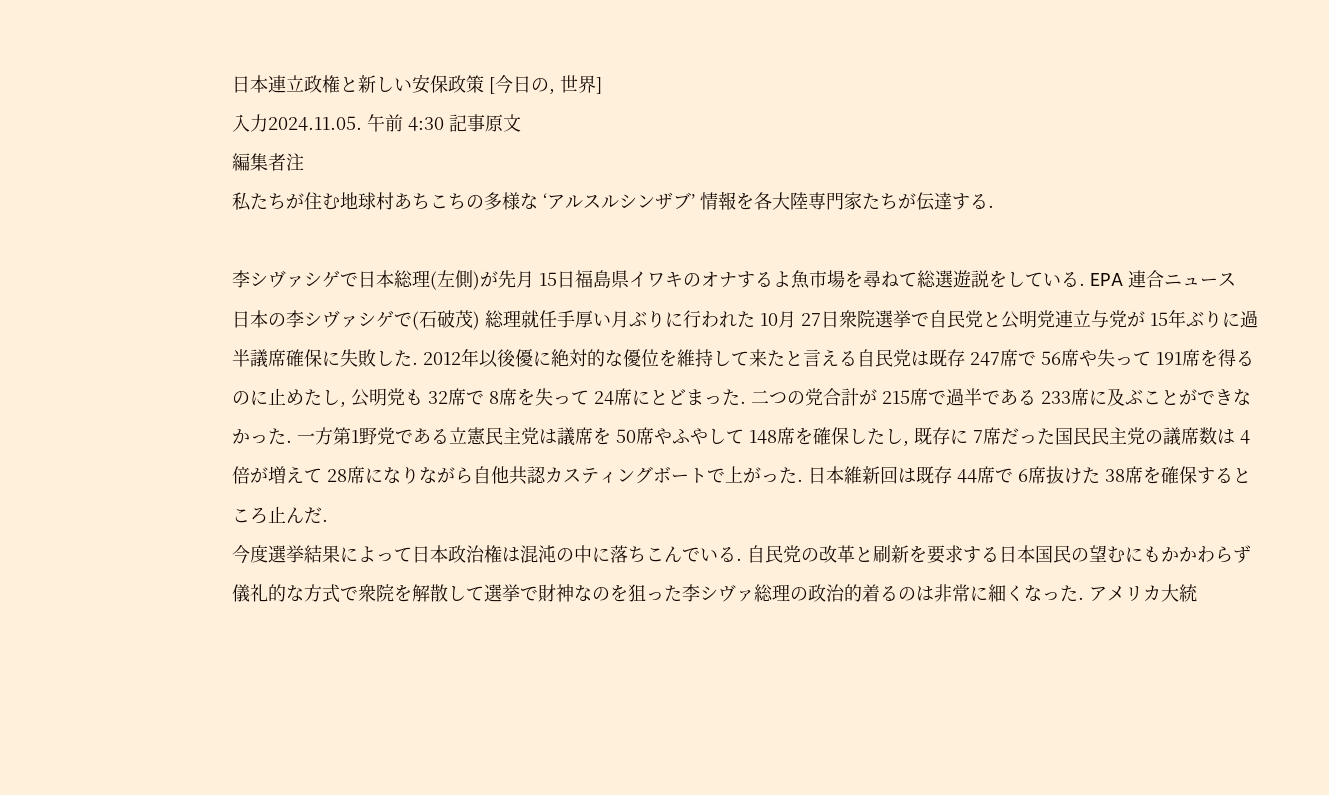日本連立政権と新しい安保政策 [今日の, 世界]
入力2024.11.05. 午前 4:30 記事原文
編集者注
私たちが住む地球村あちこちの多様な ‘アルスルシンザブ’ 情報を各大陸専門家たちが伝達する.

李シヴァシゲで日本総理(左側)が先月 15日福島県イワキのオナするよ魚市場を尋ねて総選遊説をしている. EPA 連合ニュース
日本の李シヴァシゲで(石破茂) 総理就任手厚い月ぶりに行われた 10月 27日衆院選挙で自民党と公明党連立与党が 15年ぶりに過半議席確保に失敗した. 2012年以後優に絶対的な優位を維持して来たと言える自民党は既存 247席で 56席や失って 191席を得るのに止めたし, 公明党も 32席で 8席を失って 24席にとどまった. 二つの党合計が 215席で過半である 233席に及ぶことができなかった. 一方第1野党である立憲民主党は議席を 50席やふやして 148席を確保したし, 既存に 7席だった国民民主党の議席数は 4倍が増えて 28席になりながら自他共認カスティングボートで上がった. 日本維新回は既存 44席で 6席抜けた 38席を確保するところ止んだ.
今度選挙結果によって日本政治権は混沌の中に落ちこんでいる. 自民党の改革と刷新を要求する日本国民の望むにもかかわらず儀礼的な方式で衆院を解散して選挙で財神なのを狙った李シヴァ総理の政治的着るのは非常に細くなった. アメリカ大統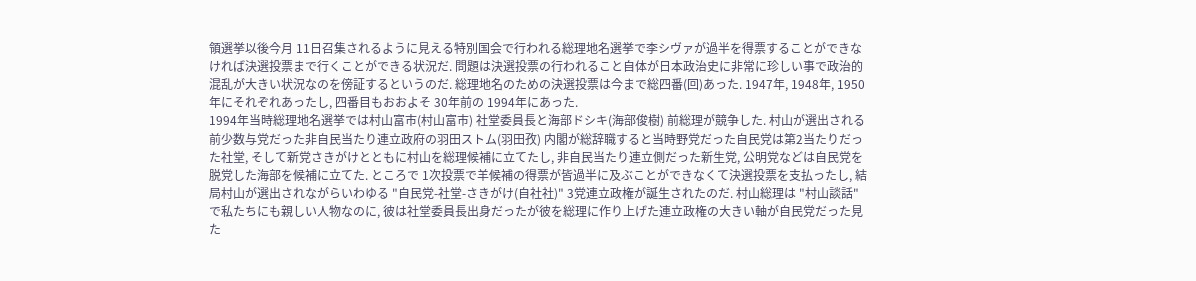領選挙以後今月 11日召集されるように見える特別国会で行われる総理地名選挙で李シヴァが過半を得票することができなければ決選投票まで行くことができる状況だ. 問題は決選投票の行われること自体が日本政治史に非常に珍しい事で政治的混乱が大きい状況なのを傍証するというのだ. 総理地名のための決選投票は今まで総四番(回)あった. 1947年, 1948年, 1950年にそれぞれあったし, 四番目もおおよそ 30年前の 1994年にあった.
1994年当時総理地名選挙では村山富市(村山富市) 社堂委員長と海部ドシキ(海部俊樹) 前総理が競争した. 村山が選出される前少数与党だった非自民当たり連立政府の羽田ストム(羽田孜) 内閣が総辞職すると当時野党だった自民党は第2当たりだった社堂, そして新党さきがけとともに村山を総理候補に立てたし, 非自民当たり連立側だった新生党, 公明党などは自民党を脱党した海部を候補に立てた. ところで 1次投票で羊候補の得票が皆過半に及ぶことができなくて決選投票を支払ったし, 結局村山が選出されながらいわゆる "自民党-社堂-さきがけ(自社社)" 3党連立政権が誕生されたのだ. 村山総理は "村山談話"で私たちにも親しい人物なのに, 彼は社堂委員長出身だったが彼を総理に作り上げた連立政権の大きい軸が自民党だった見た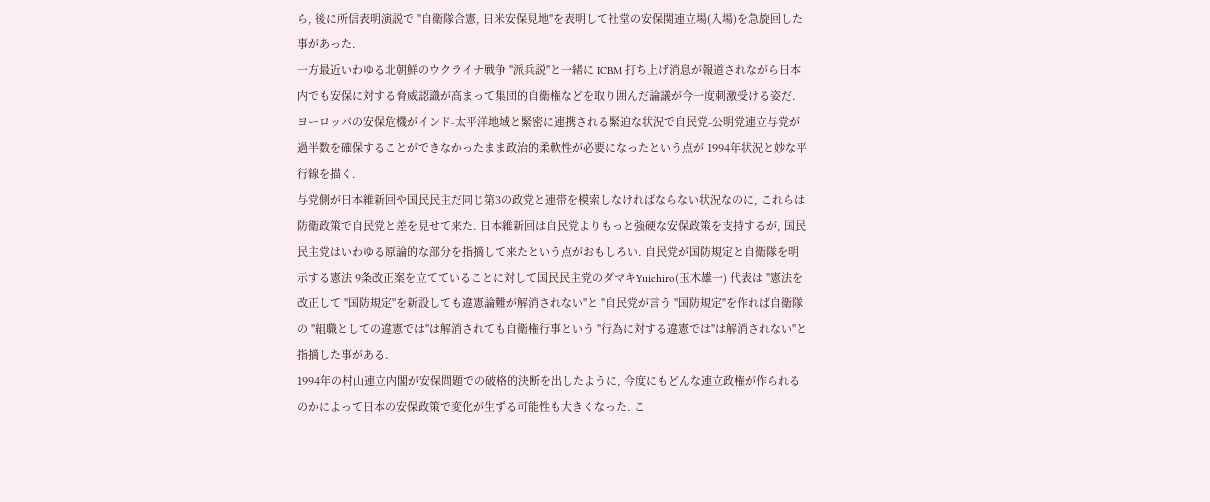ら, 後に所信表明演説で "自衛隊合憲, 日米安保見地"を表明して社堂の安保関連立場(入場)を急旋回した事があった.
一方最近いわゆる北朝鮮のウクライナ戦争 "派兵説"と一緒に ICBM 打ち上げ消息が報道されながら日本内でも安保に対する脅威認識が高まって集団的自衛権などを取り囲んだ論議が今一度刺激受ける姿だ. ヨーロッパの安保危機がインド-太平洋地域と緊密に連携される緊迫な状況で自民党-公明党連立与党が過半数を確保することができなかったまま政治的柔軟性が必要になったという点が 1994年状況と妙な平行線を描く.
与党側が日本維新回や国民民主だ同じ第3の政党と連帯を模索しなければならない状況なのに, これらは防衛政策で自民党と差を見せて来た. 日本維新回は自民党よりもっと強硬な安保政策を支持するが, 国民民主党はいわゆる原論的な部分を指摘して来たという点がおもしろい. 自民党が国防規定と自衛隊を明示する憲法 9条改正案を立てていることに対して国民民主党のダマキYuichiro(玉木雄一) 代表は "憲法を改正して "国防規定"を新設しても違憲論難が解消されない"と "自民党が言う "国防規定"を作れば自衛隊の "組職としての違憲では"は解消されても自衛権行事という "行為に対する違憲では"は解消されない"と指摘した事がある.
1994年の村山連立内閣が安保問題での破格的決断を出したように, 今度にもどんな連立政権が作られるのかによって日本の安保政策で変化が生ずる可能性も大きくなった. こ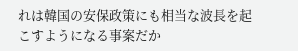れは韓国の安保政策にも相当な波長を起こすようになる事案だか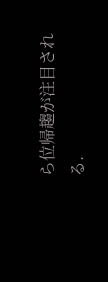ら位帰趨が注目される.